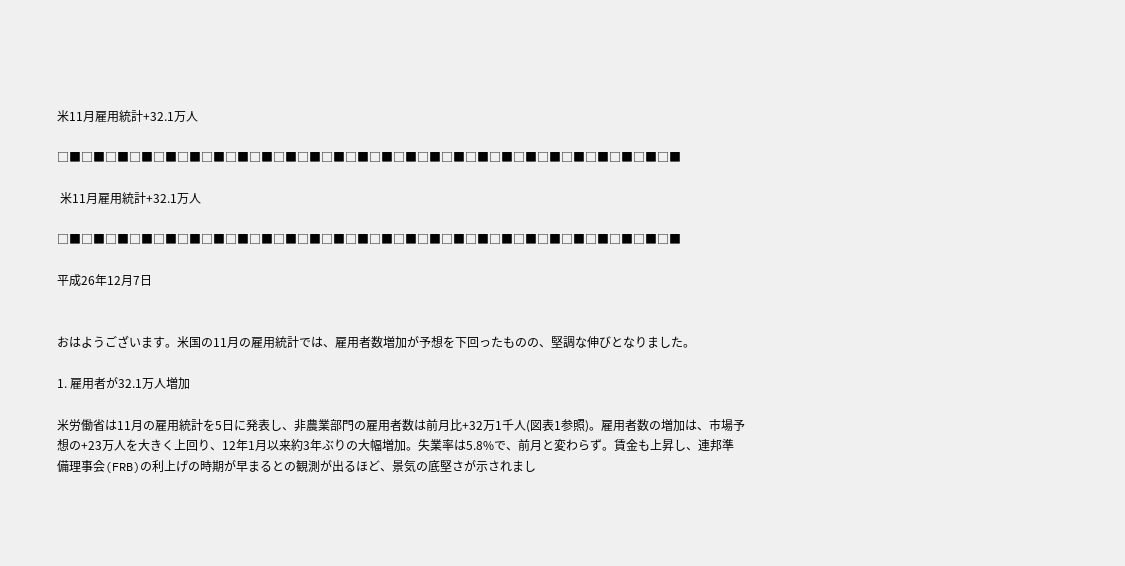米11月雇用統計+32.1万人

□■□■□■□■□■□■□■□■□■□■□■□■□■□■□■□■□■□■□■□■□■□■□■□■□■□■

 米11月雇用統計+32.1万人

□■□■□■□■□■□■□■□■□■□■□■□■□■□■□■□■□■□■□■□■□■□■□■□■□■□■

平成26年12月7日


おはようございます。米国の11月の雇用統計では、雇用者数増加が予想を下回ったものの、堅調な伸びとなりました。

1. 雇用者が32.1万人増加

米労働省は11月の雇用統計を5日に発表し、非農業部門の雇用者数は前月比+32万1千人(図表1参照)。雇用者数の増加は、市場予想の+23万人を大きく上回り、12年1月以来約3年ぶりの大幅増加。失業率は5.8%で、前月と変わらず。賃金も上昇し、連邦準備理事会(FRB)の利上げの時期が早まるとの観測が出るほど、景気の底堅さが示されまし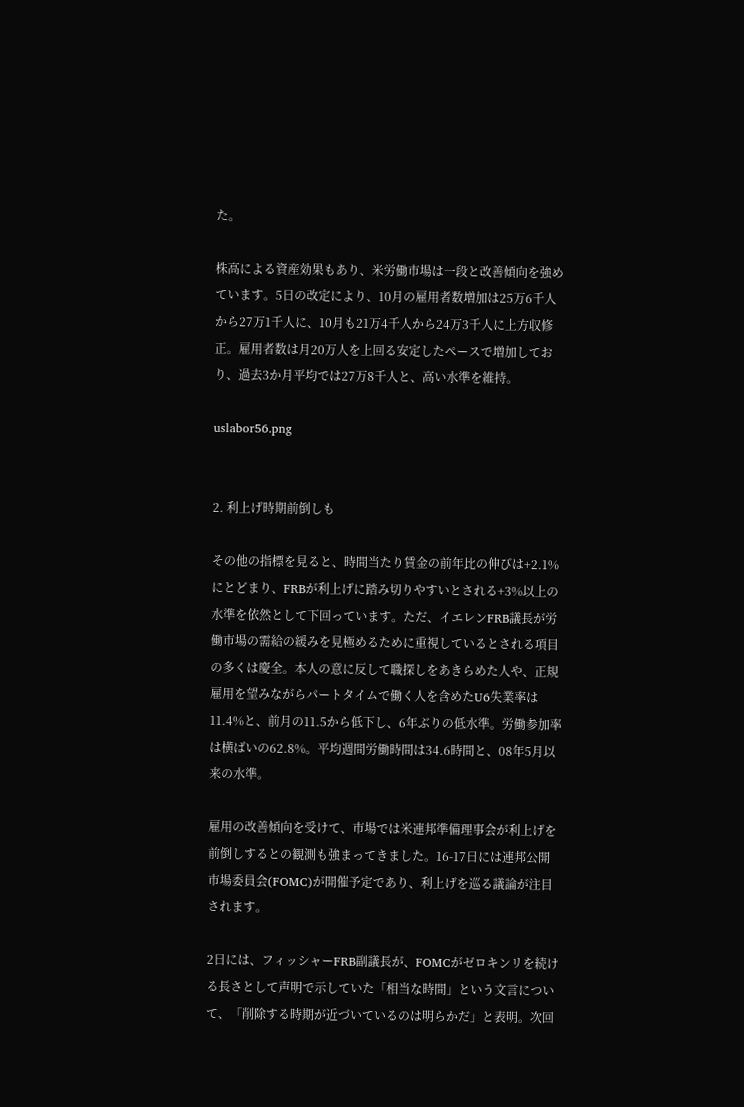た。

株高による資産効果もあり、米労働市場は一段と改善傾向を強めています。5日の改定により、10月の雇用者数増加は25万6千人から27万1千人に、10月も21万4千人から24万3千人に上方収修正。雇用者数は月20万人を上回る安定したペースで増加しており、過去3か月平均では27万8千人と、高い水準を維持。

uslabor56.png


2. 利上げ時期前倒しも

その他の指標を見ると、時間当たり賃金の前年比の伸びは+2.1%にとどまり、FRBが利上げに踏み切りやすいとされる+3%以上の水準を依然として下回っています。ただ、イエレンFRB議長が労働市場の需給の緩みを見極めるために重視しているとされる項目の多くは慶全。本人の意に反して職探しをあきらめた人や、正規雇用を望みながらパートタイムで働く人を含めたU6失業率は11.4%と、前月の11.5から低下し、6年ぶりの低水準。労働参加率は横ばいの62.8%。平均週間労働時間は34.6時間と、08年5月以来の水準。

雇用の改善傾向を受けて、市場では米連邦準備理事会が利上げを前倒しするとの観測も強まってきました。16-17日には連邦公開市場委員会(FOMC)が開催予定であり、利上げを巡る議論が注目されます。

2日には、フィッシャーFRB副議長が、FOMCがゼロキンリを続ける長さとして声明で示していた「相当な時間」という文言について、「削除する時期が近づいているのは明らかだ」と表明。次回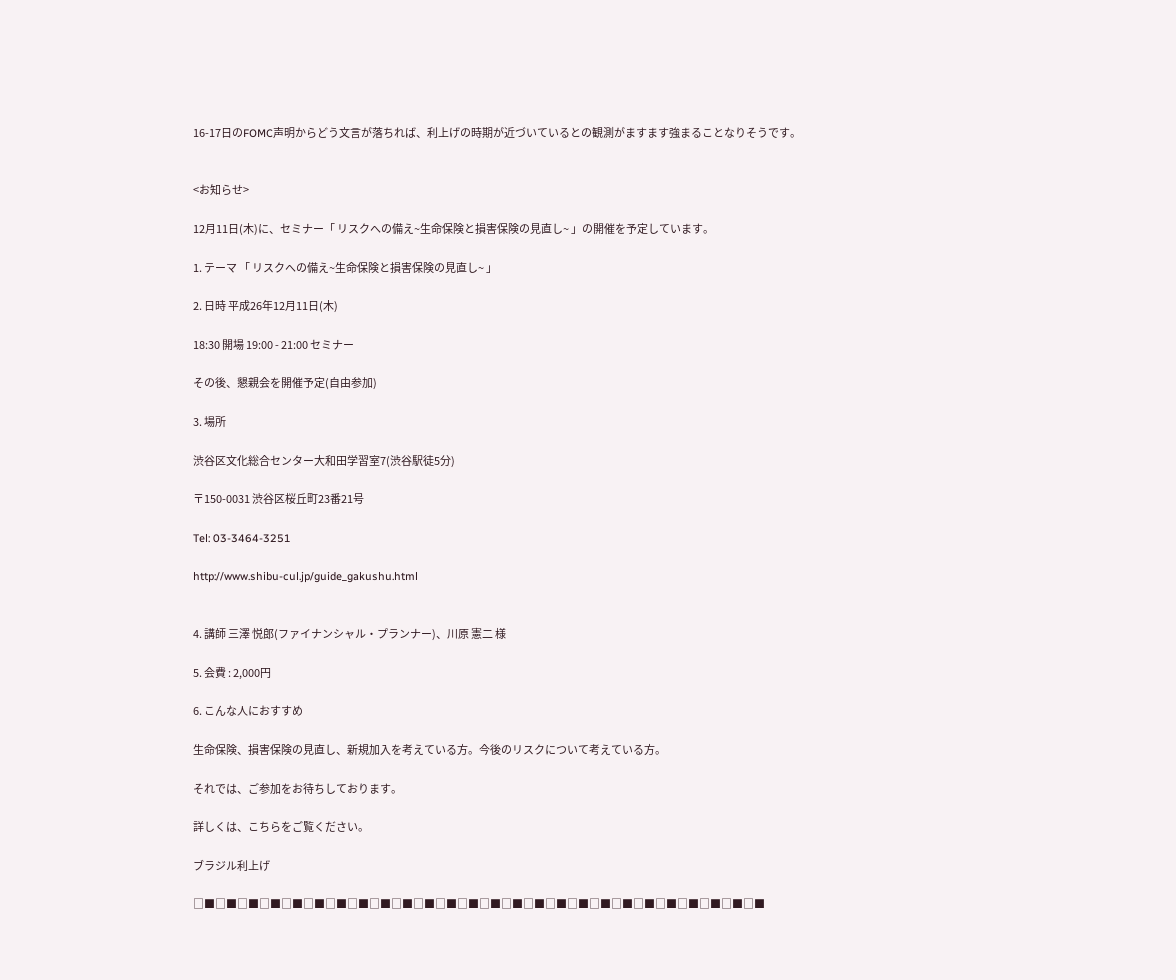16-17日のFOMC声明からどう文言が落ちれば、利上げの時期が近づいているとの観測がますます強まることなりそうです。


<お知らせ>

12月11日(木)に、セミナー「 リスクへの備え~生命保険と損害保険の見直し~ 」の開催を予定しています。

1. テーマ 「 リスクへの備え~生命保険と損害保険の見直し~ 」

2. 日時 平成26年12月11日(木)

18:30 開場 19:00 - 21:00 セミナー

その後、懇親会を開催予定(自由参加)

3. 場所

渋谷区文化総合センター大和田学習室7(渋谷駅徒5分)

〒150-0031 渋谷区桜丘町23番21号

Tel: 03-3464-3251

http://www.shibu-cul.jp/guide_gakushu.html


4. 講師 三澤 悦郎(ファイナンシャル・プランナー)、川原 憲二 様

5. 会費 : 2,000円

6. こんな人におすすめ

生命保険、損害保険の見直し、新規加入を考えている方。今後のリスクについて考えている方。

それでは、ご参加をお待ちしております。

詳しくは、こちらをご覧ください。

ブラジル利上げ

□■□■□■□■□■□■□■□■□■□■□■□■□■□■□■□■□■□■□■□■□■□■□■□■□■□■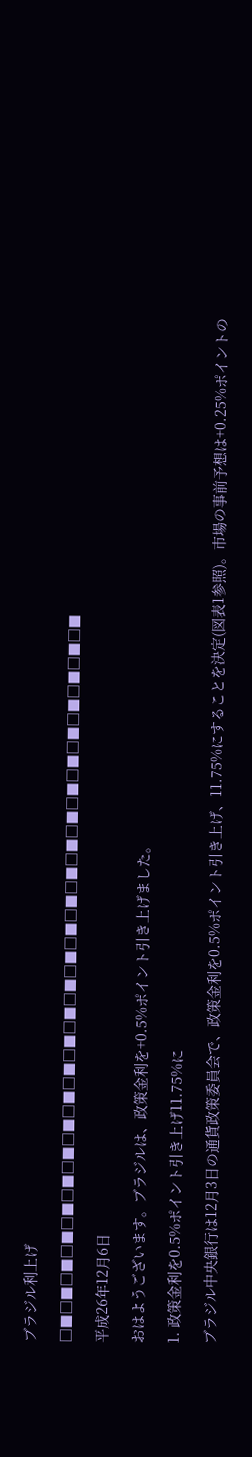ブラジル利上げ

□■□■□■□■□■□■□■□■□■□■□■□■□■□■□■□■□■□■□■□■□■□■□■□■□■□■

平成26年12月6日

おはようございます。ブラジルは、政策金利を+0.5%ポイント引き上げました。

1. 政策金利を0.5%ポイント引き上げ11.75%に

ブラジル中央銀行は12月3日の通貨政策委員会で、政策金利を0.5%ポイント引き上げ、11.75%にすることを決定(図表1参照)。市場の事前予想は+0.25%ポイントの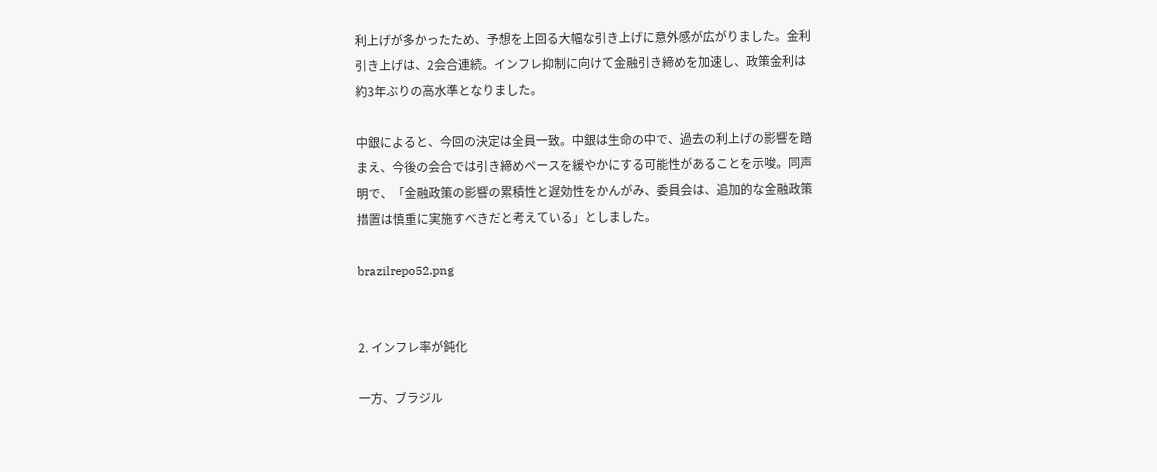利上げが多かったため、予想を上回る大幅な引き上げに意外感が広がりました。金利引き上げは、2会合連続。インフレ抑制に向けて金融引き締めを加速し、政策金利は約3年ぶりの高水準となりました。

中銀によると、今回の決定は全員一致。中銀は生命の中で、過去の利上げの影響を踏まえ、今後の会合では引き締めペースを緩やかにする可能性があることを示唆。同声明で、「金融政策の影響の累積性と遅効性をかんがみ、委員会は、追加的な金融政策措置は慎重に実施すべきだと考えている」としました。

brazilrepo52.png


2. インフレ率が鈍化

一方、ブラジル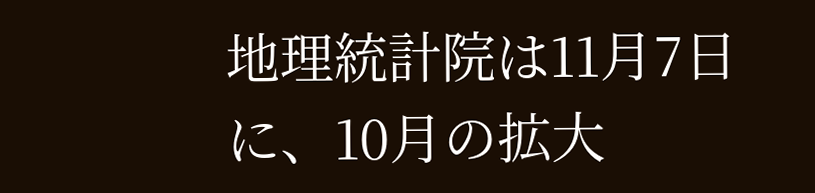地理統計院は11月7日に、10月の拡大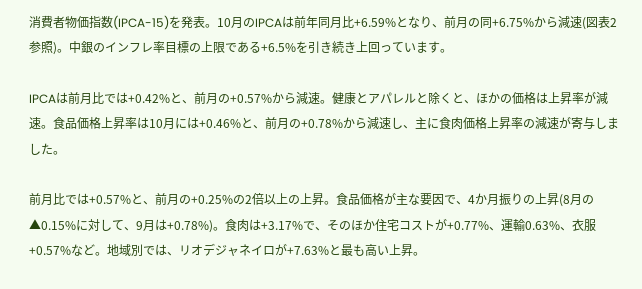消費者物価指数(IPCA-15)を発表。10月のIPCAは前年同月比+6.59%となり、前月の同+6.75%から減速(図表2参照)。中銀のインフレ率目標の上限である+6.5%を引き続き上回っています。

IPCAは前月比では+0.42%と、前月の+0.57%から減速。健康とアパレルと除くと、ほかの価格は上昇率が減速。食品価格上昇率は10月には+0.46%と、前月の+0.78%から減速し、主に食肉価格上昇率の減速が寄与しました。

前月比では+0.57%と、前月の+0.25%の2倍以上の上昇。食品価格が主な要因で、4か月振りの上昇(8月の▲0.15%に対して、9月は+0.78%)。食肉は+3.17%で、そのほか住宅コストが+0.77%、運輸0.63%、衣服+0.57%など。地域別では、リオデジャネイロが+7.63%と最も高い上昇。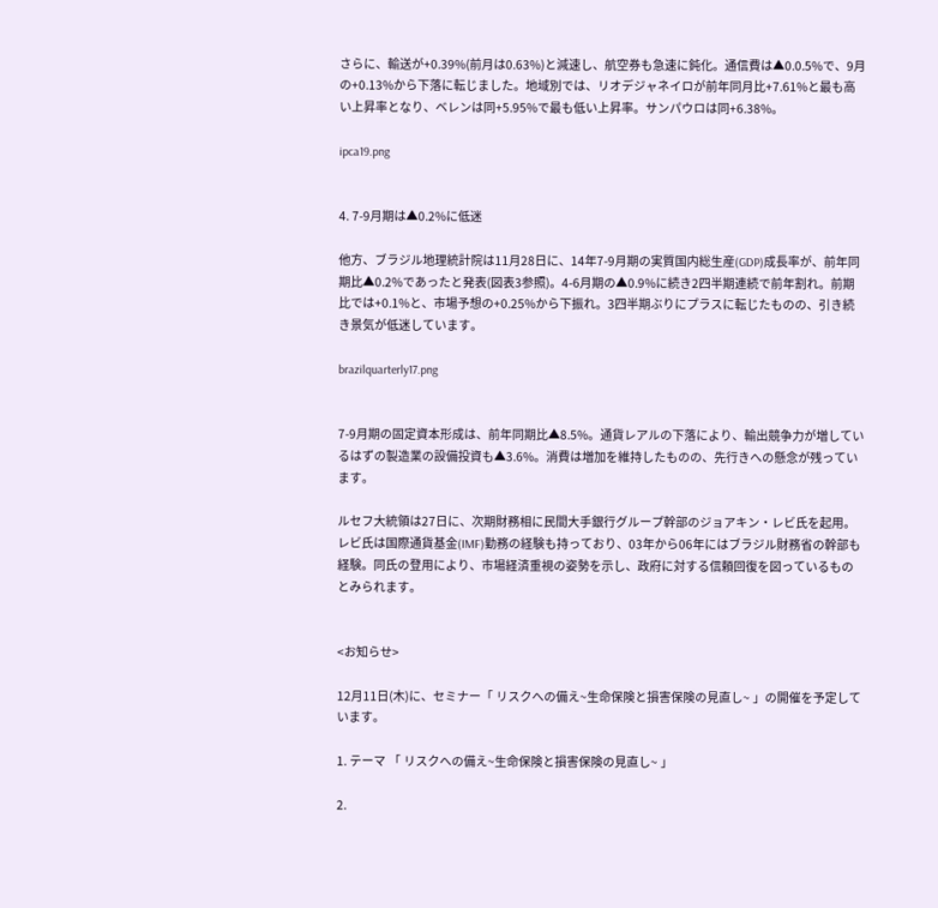さらに、輸送が+0.39%(前月は0.63%)と減速し、航空券も急速に鈍化。通信費は▲0.0.5%で、9月の+0.13%から下落に転じました。地域別では、リオデジャネイロが前年同月比+7.61%と最も高い上昇率となり、ベレンは同+5.95%で最も低い上昇率。サンパウロは同+6.38%。

ipca19.png


4. 7-9月期は▲0.2%に低迷

他方、ブラジル地理統計院は11月28日に、14年7-9月期の実質国内総生産(GDP)成長率が、前年同期比▲0.2%であったと発表(図表3参照)。4-6月期の▲0.9%に続き2四半期連続で前年割れ。前期比では+0.1%と、市場予想の+0.25%から下振れ。3四半期ぶりにプラスに転じたものの、引き続き景気が低迷しています。

brazilquarterly17.png


7-9月期の固定資本形成は、前年同期比▲8.5%。通貨レアルの下落により、輸出競争力が増しているはずの製造業の設備投資も▲3.6%。消費は増加を維持したものの、先行きへの懸念が残っています。

ルセフ大統領は27日に、次期財務相に民間大手銀行グループ幹部のジョアキン・レビ氏を起用。レビ氏は国際通貨基金(IMF)勤務の経験も持っており、03年から06年にはブラジル財務省の幹部も経験。同氏の登用により、市場経済重視の姿勢を示し、政府に対する信頼回復を図っているものとみられます。


<お知らせ>

12月11日(木)に、セミナー「 リスクへの備え~生命保険と損害保険の見直し~ 」の開催を予定しています。

1. テーマ 「 リスクへの備え~生命保険と損害保険の見直し~ 」

2.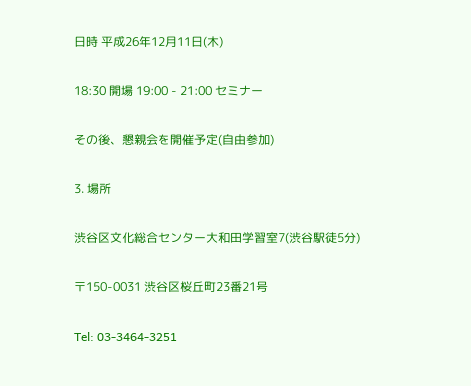日時 平成26年12月11日(木)

18:30 開場 19:00 - 21:00 セミナー

その後、懇親会を開催予定(自由参加)

3. 場所

渋谷区文化総合センター大和田学習室7(渋谷駅徒5分)

〒150-0031 渋谷区桜丘町23番21号

Tel: 03-3464-3251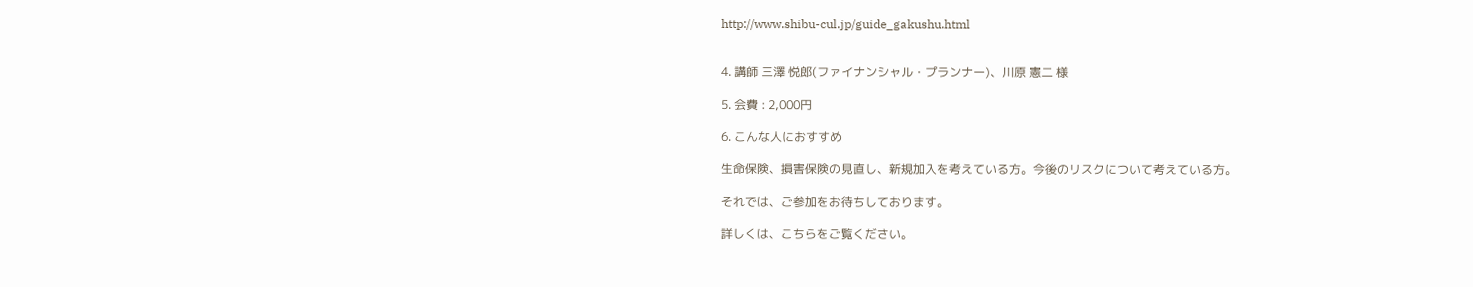http://www.shibu-cul.jp/guide_gakushu.html


4. 講師 三澤 悦郎(ファイナンシャル・プランナー)、川原 憲二 様

5. 会費 : 2,000円

6. こんな人におすすめ

生命保険、損害保険の見直し、新規加入を考えている方。今後のリスクについて考えている方。

それでは、ご参加をお待ちしております。

詳しくは、こちらをご覧ください。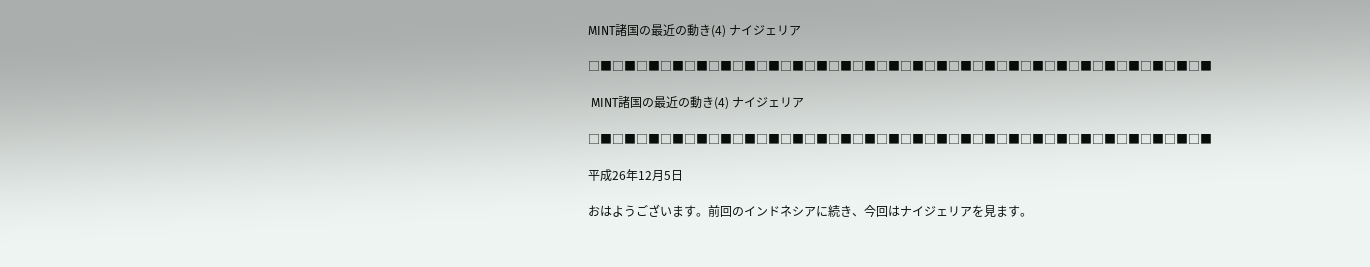MINT諸国の最近の動き(4) ナイジェリア

□■□■□■□■□■□■□■□■□■□■□■□■□■□■□■□■□■□■□■□■□■□■□■□■□■□■

 MINT諸国の最近の動き(4) ナイジェリア

□■□■□■□■□■□■□■□■□■□■□■□■□■□■□■□■□■□■□■□■□■□■□■□■□■□■

平成26年12月5日

おはようございます。前回のインドネシアに続き、今回はナイジェリアを見ます。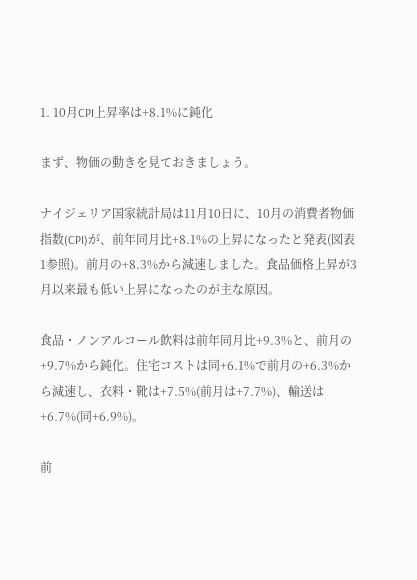1. 10月CPI上昇率は+8.1%に鈍化

まず、物価の動きを見ておきましょう。

ナイジェリア国家統計局は11月10日に、10月の消費者物価指数(CPI)が、前年同月比+8.1%の上昇になったと発表(図表1参照)。前月の+8.3%から減速しました。食品価格上昇が3月以来最も低い上昇になったのが主な原因。

食品・ノンアルコール飲料は前年同月比+9.3%と、前月の+9.7%から鈍化。住宅コストは同+6.1%で前月の+6.3%から減速し、衣料・靴は+7.5%(前月は+7.7%)、輸送は+6.7%(同+6.9%)。

前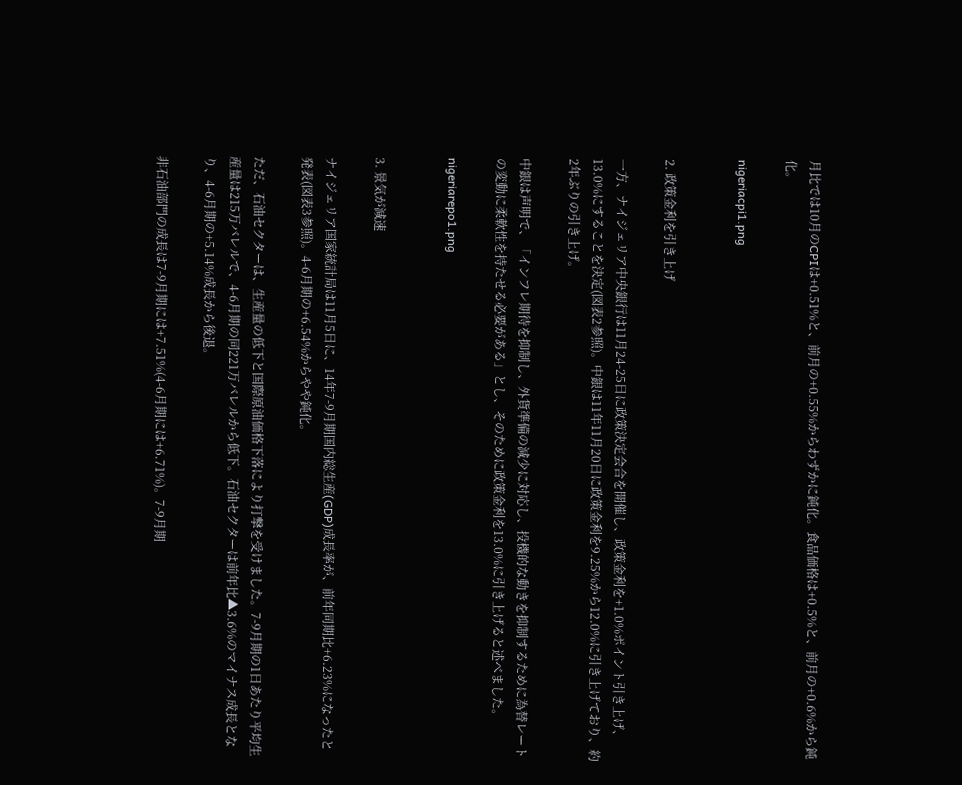月比では10月のCPIは+0.51%と、前月の+0.55%からわずかに鈍化。食品価格は+0.5%と、前月の+0.6%から鈍化。

nigeriacpi1.png


2. 政策金利を引き上げ

一方、ナイジェリア中央銀行は11月24-25日に政策決定会合を開催し、政策金利を+1.0%ポイント引き上げ、13.0%にすることを決定(図表2参照)。中銀は11年11月20日に政策金利を9.25%から12.0%に引き上げており、約2年ぶりの引き上げ。

中銀は声明で、「インフレ期待を抑制し、外貨準備の減少に対応し、投機的な動きを抑制するために為替レートの変動に柔軟性を持たせる必要がある」とし、そのために政策金利を13.0%に引き上げると述べました。

nigeriarepo1.png


3. 景気が減速

ナイジェリア国家統計局は11月5日に、14年7-9月期国内総生産(GDP)成長率が、前年同期比+6.23%になったと発表(図表3参照)。4-6月期の+6.54%からやや鈍化。

ただ、石油セクターは、生産量の低下と国際原油価格下落により打撃を受けました。7-9月期の1日あたり平均生産量は215万バレルで、4-6月期の同221万バレルから低下。石油セクターは前年比▲3.6%のマイナス成長となり、4-6月期の+5.14%成長から後退。

非石油部門の成長は7-9月期には+7.51%(4-6月期には+6.71%)。7-9月期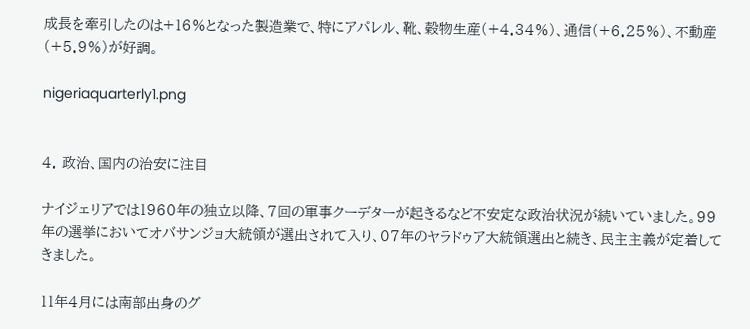成長を牽引したのは+16%となった製造業で、特にアパレル、靴、穀物生産(+4.34%)、通信(+6.25%)、不動産(+5.9%)が好調。

nigeriaquarterly1.png


4. 政治、国内の治安に注目

ナイジェリアでは1960年の独立以降、7回の軍事クーデターが起きるなど不安定な政治状況が続いていました。99年の選挙においてオバサンジョ大統領が選出されて入り、07年のヤラドゥア大統領選出と続き、民主主義が定着してきました。

11年4月には南部出身のグ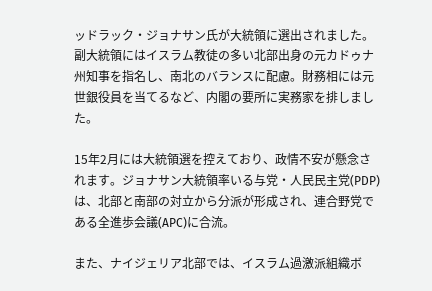ッドラック・ジョナサン氏が大統領に選出されました。副大統領にはイスラム教徒の多い北部出身の元カドゥナ州知事を指名し、南北のバランスに配慮。財務相には元世銀役員を当てるなど、内閣の要所に実務家を排しました。

15年2月には大統領選を控えており、政情不安が懸念されます。ジョナサン大統領率いる与党・人民民主党(PDP)は、北部と南部の対立から分派が形成され、連合野党である全進歩会議(APC)に合流。

また、ナイジェリア北部では、イスラム過激派組織ボ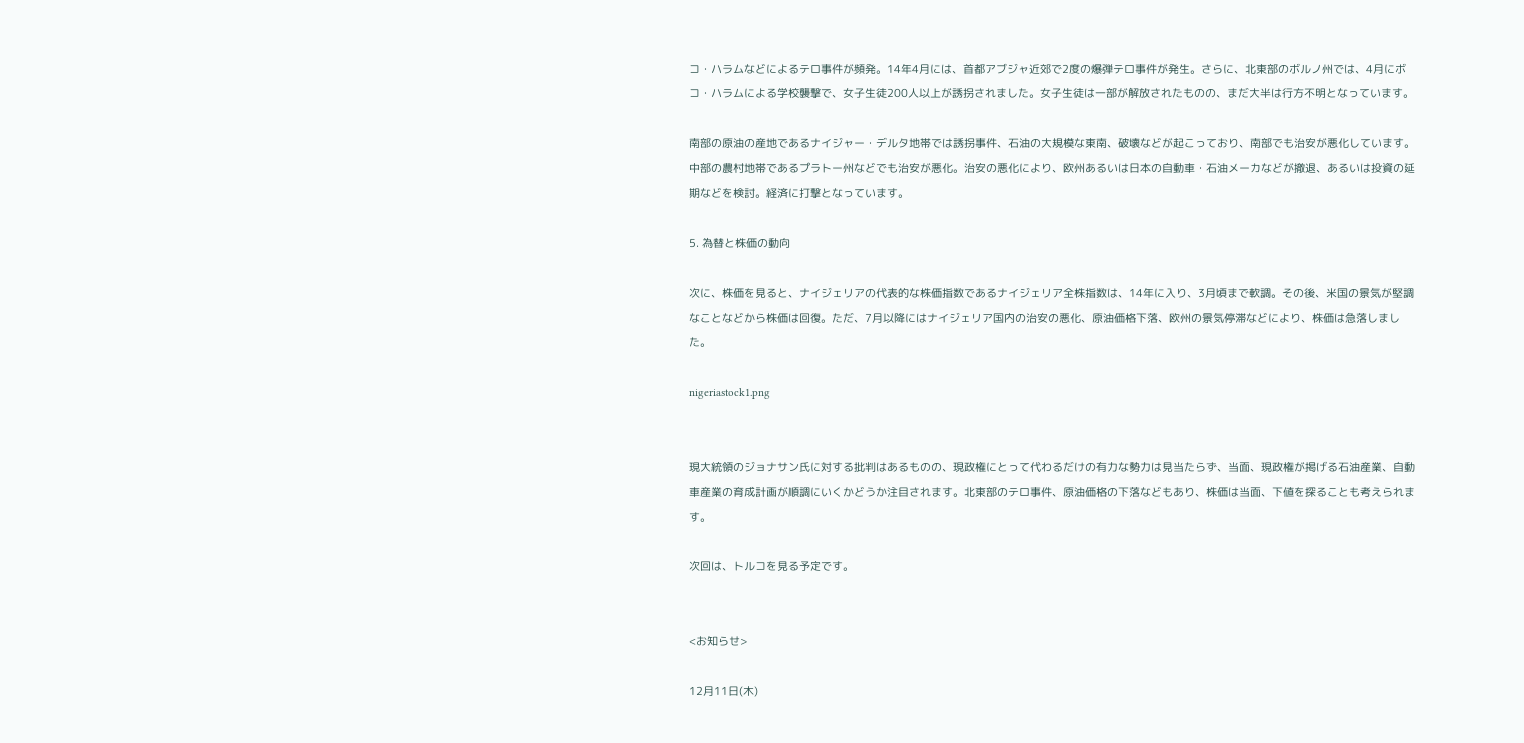コ・ハラムなどによるテロ事件が頻発。14年4月には、首都アブジャ近郊で2度の爆弾テロ事件が発生。さらに、北東部のボルノ州では、4月にボコ・ハラムによる学校襲撃で、女子生徒200人以上が誘拐されました。女子生徒は一部が解放されたものの、まだ大半は行方不明となっています。

南部の原油の産地であるナイジャー・デルタ地帯では誘拐事件、石油の大規模な東南、破壊などが起こっており、南部でも治安が悪化しています。中部の農村地帯であるプラトー州などでも治安が悪化。治安の悪化により、欧州あるいは日本の自動車・石油メーカなどが撤退、あるいは投資の延期などを検討。経済に打撃となっています。

5. 為替と株価の動向

次に、株価を見ると、ナイジェリアの代表的な株価指数であるナイジェリア全株指数は、14年に入り、3月頃まで軟調。その後、米国の景気が堅調なことなどから株価は回復。ただ、7月以降にはナイジェリア国内の治安の悪化、原油価格下落、欧州の景気停滞などにより、株価は急落しました。

nigeriastock1.png


現大統領のジョナサン氏に対する批判はあるものの、現政権にとって代わるだけの有力な勢力は見当たらず、当面、現政権が掲げる石油産業、自動車産業の育成計画が順調にいくかどうか注目されます。北東部のテロ事件、原油価格の下落などもあり、株価は当面、下値を探ることも考えられます。

次回は、トルコを見る予定です。


<お知らせ>

12月11日(木)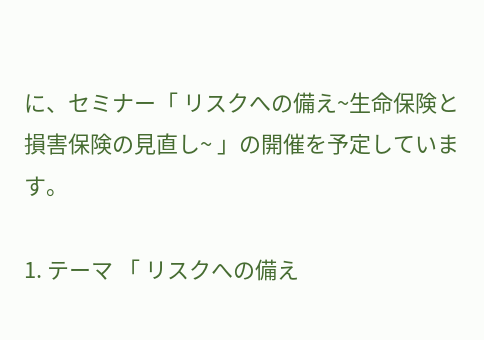に、セミナー「 リスクへの備え~生命保険と損害保険の見直し~ 」の開催を予定しています。

1. テーマ 「 リスクへの備え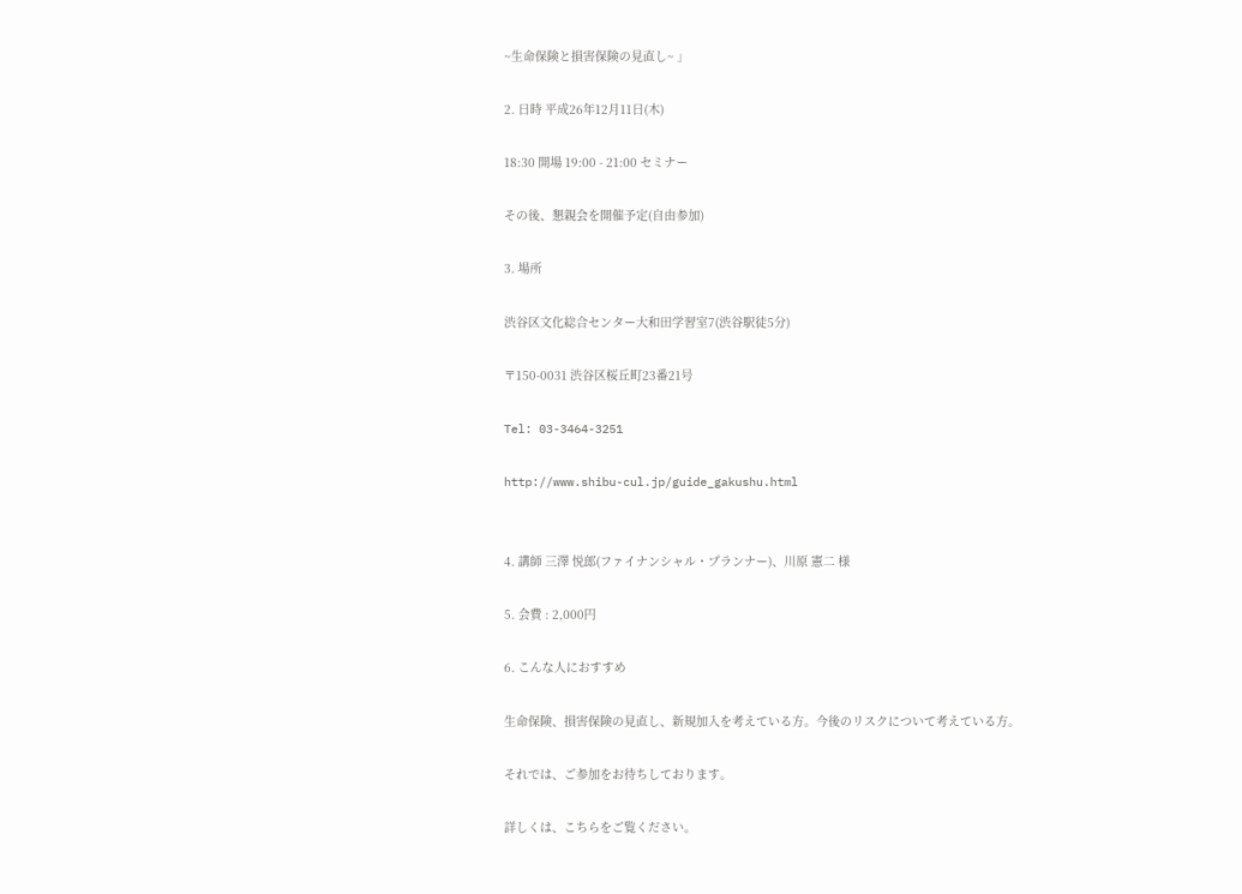~生命保険と損害保険の見直し~ 」

2. 日時 平成26年12月11日(木)

18:30 開場 19:00 - 21:00 セミナー

その後、懇親会を開催予定(自由参加)

3. 場所

渋谷区文化総合センター大和田学習室7(渋谷駅徒5分)

〒150-0031 渋谷区桜丘町23番21号

Tel: 03-3464-3251

http://www.shibu-cul.jp/guide_gakushu.html


4. 講師 三澤 悦郎(ファイナンシャル・プランナー)、川原 憲二 様

5. 会費 : 2,000円

6. こんな人におすすめ

生命保険、損害保険の見直し、新規加入を考えている方。今後のリスクについて考えている方。

それでは、ご参加をお待ちしております。

詳しくは、こちらをご覧ください。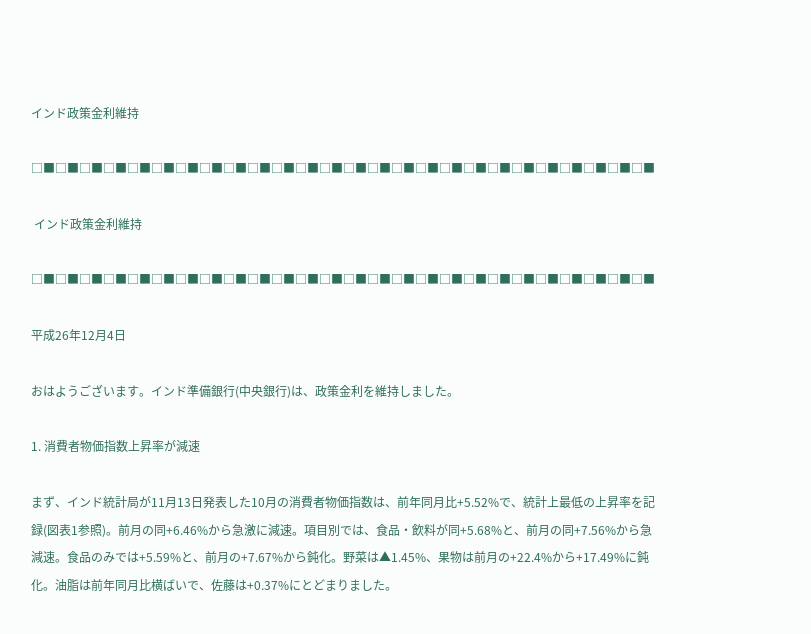インド政策金利維持

□■□■□■□■□■□■□■□■□■□■□■□■□■□■□■□■□■□■□■□■□■□■□■□■□■□■

 インド政策金利維持

□■□■□■□■□■□■□■□■□■□■□■□■□■□■□■□■□■□■□■□■□■□■□■□■□■□■

平成26年12月4日

おはようございます。インド準備銀行(中央銀行)は、政策金利を維持しました。

1. 消費者物価指数上昇率が減速

まず、インド統計局が11月13日発表した10月の消費者物価指数は、前年同月比+5.52%で、統計上最低の上昇率を記録(図表1参照)。前月の同+6.46%から急激に減速。項目別では、食品・飲料が同+5.68%と、前月の同+7.56%から急減速。食品のみでは+5.59%と、前月の+7.67%から鈍化。野菜は▲1.45%、果物は前月の+22.4%から+17.49%に鈍化。油脂は前年同月比横ばいで、佐藤は+0.37%にとどまりました。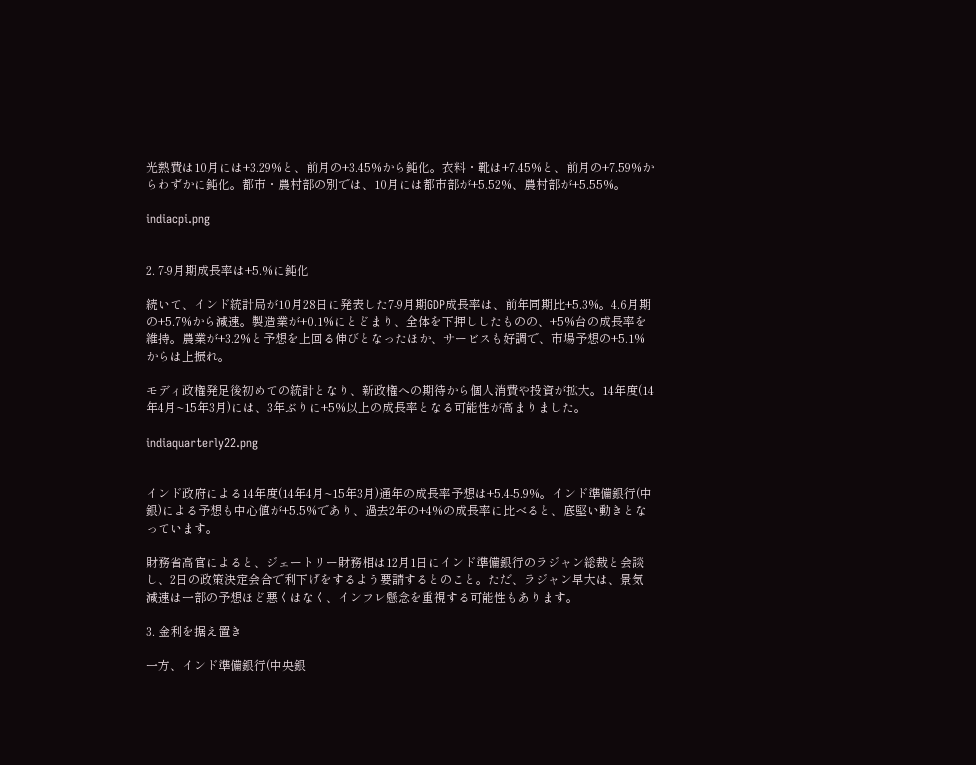光熱費は10月には+3.29%と、前月の+3.45%から鈍化。衣料・靴は+7.45%と、前月の+7.59%からわずかに鈍化。都市・農村部の別では、10月には都市部が+5.52%、農村部が+5.55%。

indiacpi.png


2. 7-9月期成長率は+5.%に鈍化

続いて、インド統計局が10月28日に発表した7-9月期GDP成長率は、前年同期比+5.3%。4.6月期の+5.7%から減速。製造業が+0.1%にとどまり、全体を下押ししたものの、+5%台の成長率を維持。農業が+3.2%と予想を上回る伸びとなったほか、サービスも好調で、市場予想の+5.1%からは上振れ。

モディ政権発足後初めての統計となり、新政権への期待から個人消費や投資が拡大。14年度(14年4月~15年3月)には、3年ぶりに+5%以上の成長率となる可能性が高まりました。

indiaquarterly22.png


インド政府による14年度(14年4月~15年3月)通年の成長率予想は+5.4-5.9%。インド準備銀行(中銀)による予想も中心値が+5.5%であり、過去2年の+4%の成長率に比べると、底堅い動きとなっています。

財務省高官によると、ジェートリー財務相は12月1日にインド準備銀行のラジャン総裁と会談し、2日の政策決定会合で利下げをするよう要請するとのこと。ただ、ラジャン早大は、景気減速は一部の予想ほど悪くはなく、インフレ懸念を重視する可能性もあります。

3. 金利を据え置き

一方、インド準備銀行(中央銀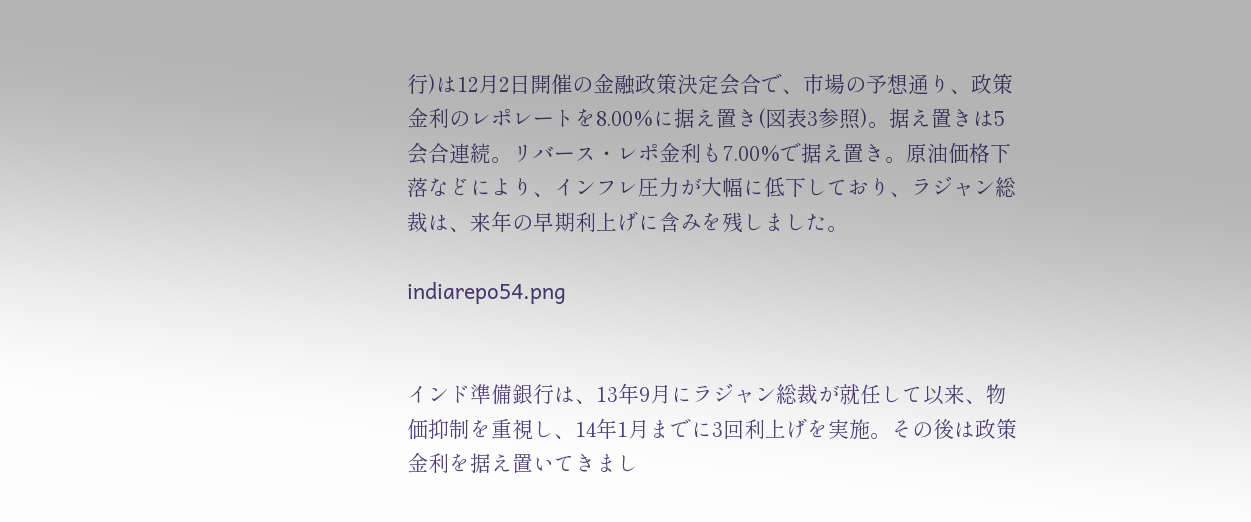行)は12月2日開催の金融政策決定会合で、市場の予想通り、政策金利のレポレートを8.00%に据え置き(図表3参照)。据え置きは5会合連続。リバース・レポ金利も7.00%で据え置き。原油価格下落などにより、インフレ圧力が大幅に低下しており、ラジャン総裁は、来年の早期利上げに含みを残しました。

indiarepo54.png


インド準備銀行は、13年9月にラジャン総裁が就任して以来、物価抑制を重視し、14年1月までに3回利上げを実施。その後は政策金利を据え置いてきまし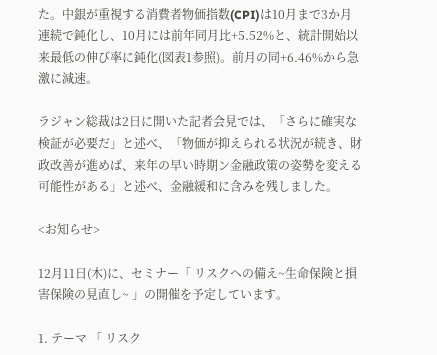た。中銀が重視する消費者物価指数(CPI)は10月まで3か月連続で鈍化し、10月には前年同月比+5.52%と、統計開始以来最低の伸び率に鈍化(図表1参照)。前月の同+6.46%から急激に減速。

ラジャン総裁は2日に開いた記者会見では、「さらに確実な検証が必要だ」と述べ、「物価が抑えられる状況が続き、財政改善が進めば、来年の早い時期ン金融政策の姿勢を変える可能性がある」と述べ、金融緩和に含みを残しました。

<お知らせ>

12月11日(木)に、セミナー「 リスクへの備え~生命保険と損害保険の見直し~ 」の開催を予定しています。

1. テーマ 「 リスク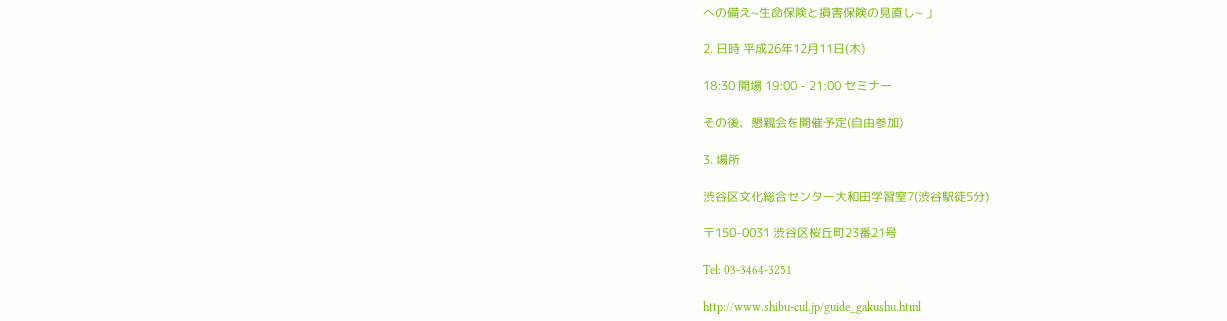への備え~生命保険と損害保険の見直し~ 」

2. 日時 平成26年12月11日(木)

18:30 開場 19:00 - 21:00 セミナー

その後、懇親会を開催予定(自由参加)

3. 場所

渋谷区文化総合センター大和田学習室7(渋谷駅徒5分)

〒150-0031 渋谷区桜丘町23番21号

Tel: 03-3464-3251

http://www.shibu-cul.jp/guide_gakushu.html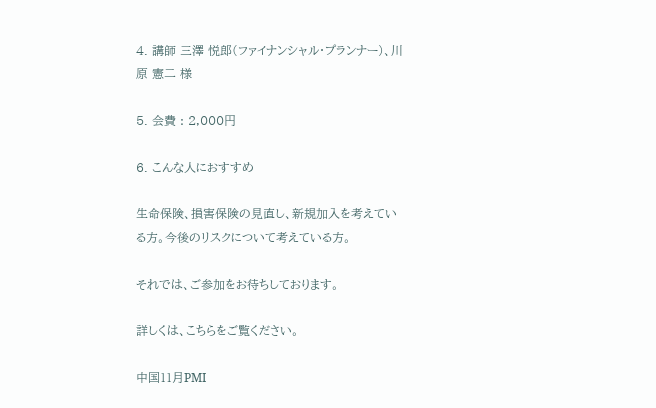4. 講師 三澤 悦郎(ファイナンシャル・プランナー)、川原 憲二 様

5. 会費 : 2,000円

6. こんな人におすすめ

生命保険、損害保険の見直し、新規加入を考えている方。今後のリスクについて考えている方。

それでは、ご参加をお待ちしております。

詳しくは、こちらをご覧ください。

中国11月PMI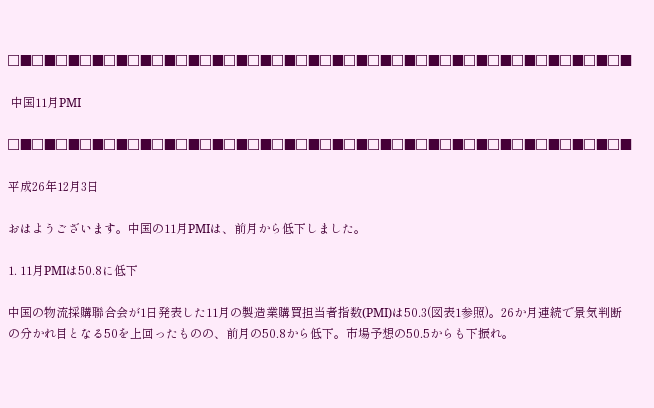□■□■□■□■□■□■□■□■□■□■□■□■□■□■□■□■□■□■□■□■□■□■□■□■□■□■

 中国11月PMI

□■□■□■□■□■□■□■□■□■□■□■□■□■□■□■□■□■□■□■□■□■□■□■□■□■□■

平成26年12月3日

おはようございます。中国の11月PMIは、前月から低下しました。

1. 11月PMIは50.8に低下

中国の物流採購聯合会が1日発表した11月の製造業購買担当者指数(PMI)は50.3(図表1参照)。26か月連続で景気判断の分かれ目となる50を上回ったものの、前月の50.8から低下。市場予想の50.5からも下振れ。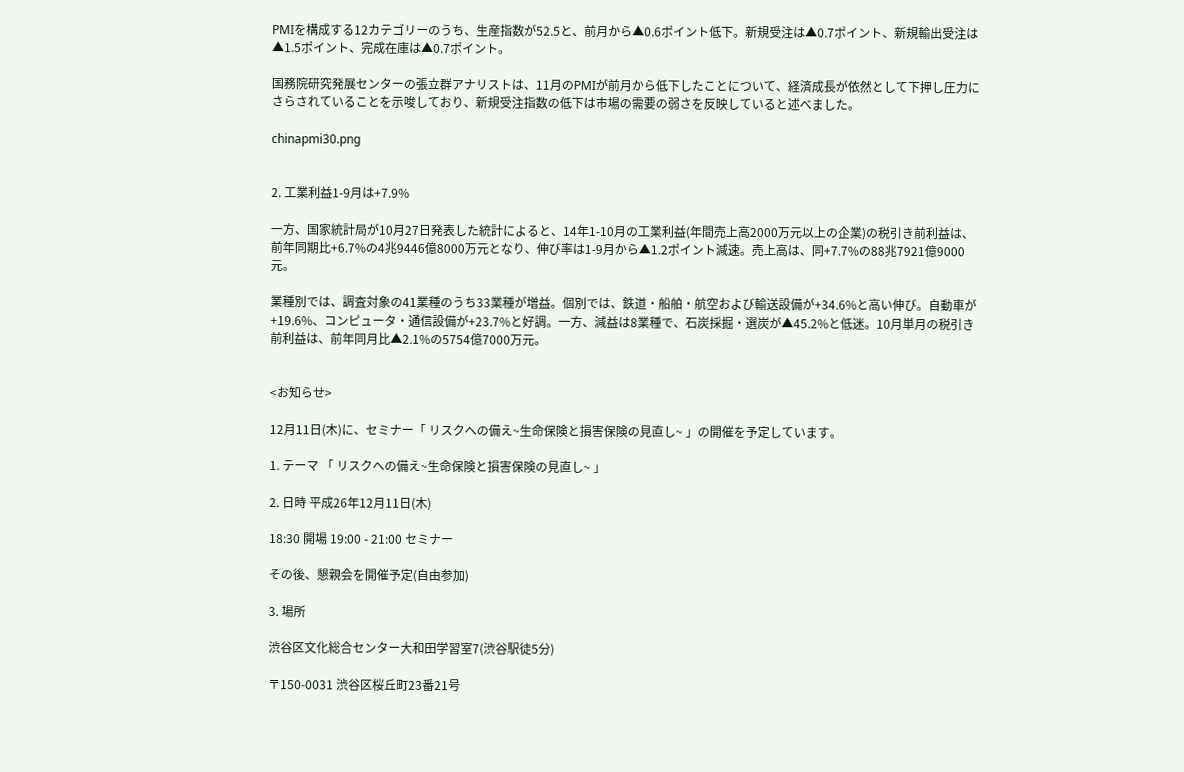PMIを構成する12カテゴリーのうち、生産指数が52.5と、前月から▲0.6ポイント低下。新規受注は▲0.7ポイント、新規輸出受注は▲1.5ポイント、完成在庫は▲0.7ポイント。

国務院研究発展センターの張立群アナリストは、11月のPMIが前月から低下したことについて、経済成長が依然として下押し圧力にさらされていることを示唆しており、新規受注指数の低下は市場の需要の弱さを反映していると述べました。

chinapmi30.png


2. 工業利益1-9月は+7.9%

一方、国家統計局が10月27日発表した統計によると、14年1-10月の工業利益(年間売上高2000万元以上の企業)の税引き前利益は、前年同期比+6.7%の4兆9446億8000万元となり、伸び率は1-9月から▲1.2ポイント減速。売上高は、同+7.7%の88兆7921億9000元。

業種別では、調査対象の41業種のうち33業種が増益。個別では、鉄道・船舶・航空および輸送設備が+34.6%と高い伸び。自動車が+19.6%、コンピュータ・通信設備が+23.7%と好調。一方、減益は8業種で、石炭採掘・選炭が▲45.2%と低迷。10月単月の税引き前利益は、前年同月比▲2.1%の5754億7000万元。


<お知らせ>

12月11日(木)に、セミナー「 リスクへの備え~生命保険と損害保険の見直し~ 」の開催を予定しています。

1. テーマ 「 リスクへの備え~生命保険と損害保険の見直し~ 」

2. 日時 平成26年12月11日(木)

18:30 開場 19:00 - 21:00 セミナー

その後、懇親会を開催予定(自由参加)

3. 場所

渋谷区文化総合センター大和田学習室7(渋谷駅徒5分)

〒150-0031 渋谷区桜丘町23番21号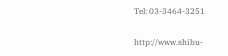Tel: 03-3464-3251

http://www.shibu-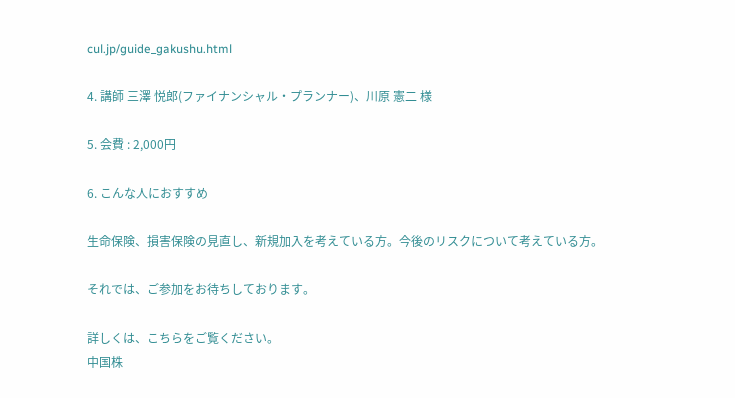cul.jp/guide_gakushu.html

4. 講師 三澤 悦郎(ファイナンシャル・プランナー)、川原 憲二 様

5. 会費 : 2,000円

6. こんな人におすすめ

生命保険、損害保険の見直し、新規加入を考えている方。今後のリスクについて考えている方。

それでは、ご参加をお待ちしております。

詳しくは、こちらをご覧ください。
中国株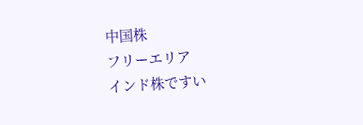中国株
フリーエリア
インド株ですい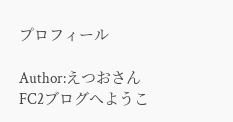プロフィール

Author:えつおさん
FC2ブログへようこ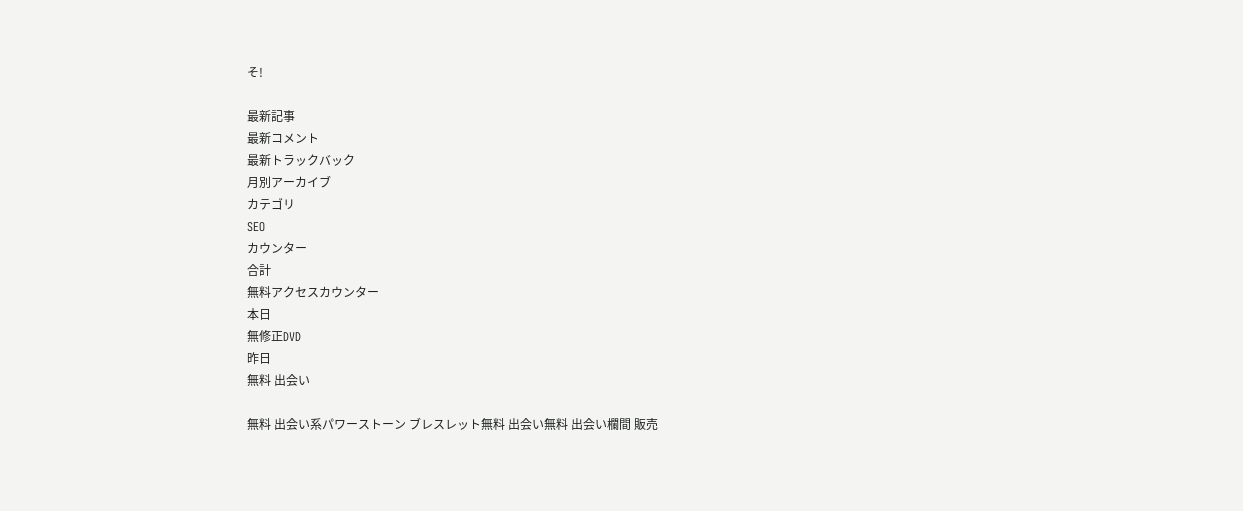そ!

最新記事
最新コメント
最新トラックバック
月別アーカイブ
カテゴリ
SEO
カウンター
合計
無料アクセスカウンター
本日
無修正DVD
昨日
無料 出会い

無料 出会い系パワーストーン ブレスレット無料 出会い無料 出会い欄間 販売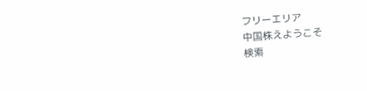フリーエリア
中国株えようこそ
検索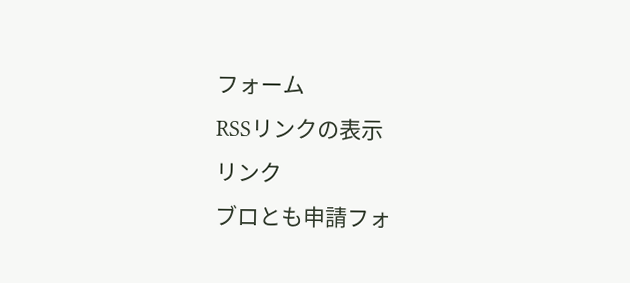フォーム
RSSリンクの表示
リンク
ブロとも申請フォ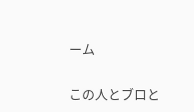ーム

この人とブロと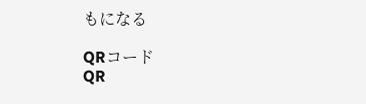もになる

QRコード
QR